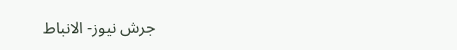جرش نيوز- الانباط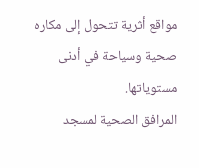مواقع أثرية تتحول إلى مكاره صحية وسياحة في أدنى مستوياتها.
المرافق الصحية لمسجد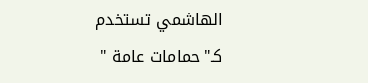الهاشمي تستخدم كـ"حمامات عامة "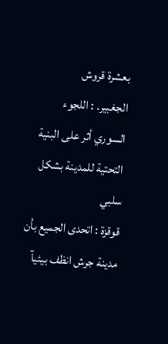بعشرة قروش
الجغبير. : اللجوء السوري أثر على البنية التحتية للمدينة بشكل سلبي
قوقزة : اتحدى الجميع بأن مدينة جرش انظف بيئيآ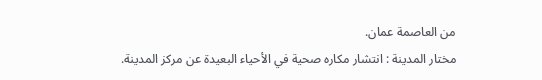من العاصمة عمان.
مختار المدينة : انتشار مكاره صحية في الأحياء البعيدة عن مركز المدينة.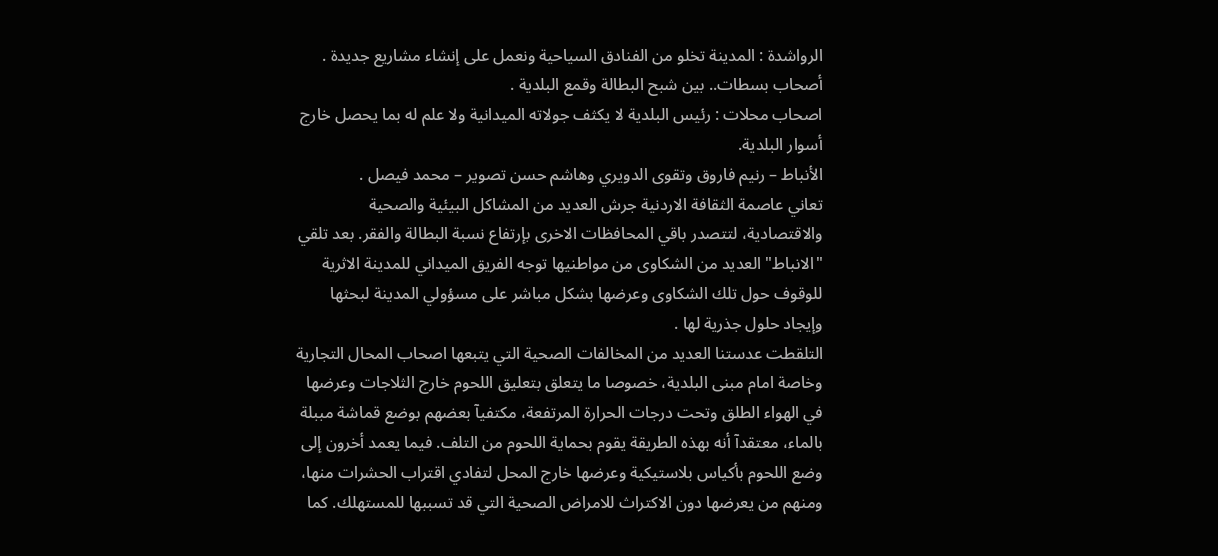الرواشدة : المدينة تخلو من الفنادق السياحية ونعمل على إنشاء مشاريع جديدة .
أصحاب بسطات.. بين شبح البطالة وقمع البلدية .
اصحاب محلات : رئيس البلدية لا يكثف جولاته الميدانية ولا علم له بما يحصل خارج أسوار البلدية.
الأنباط – رنيم فاروق وتقوى الدويري وهاشم حسن تصوير – محمد فيصل .
تعاني عاصمة الثقافة الاردنية جرش العديد من المشاكل البيئية والصحية والاقتصادية، لتتصدر باقي المحافظات الاخرى بإرتفاع نسبة البطالة والفقر. بعد تلقي "الانباط" العديد من الشكاوى من مواطنيها توجه الفريق الميداني للمدينة الاثرية للوقوف حول تلك الشكاوى وعرضها بشكل مباشر على مسؤولي المدينة لبحثها وإيجاد حلول جذرية لها .
التلقطت عدستنا العديد من المخالفات الصحية التي يتبعها اصحاب المحال التجارية وخاصة امام مبنى البلدية، خصوصا ما يتعلق بتعليق اللحوم خارج الثلاجات وعرضها في الهواء الطلق وتحت درجات الحرارة المرتفعة، مكتفيآ بعضهم بوضع قماشة مببلة بالماء، معتقدآ أنه بهذه الطريقة يقوم بحماية اللحوم من التلف. فيما يعمد أخرون إلى وضع اللحوم بأكياس بلاستيكية وعرضها خارج المحل لتفادي اقتراب الحشرات منها، ومنهم من يعرضها دون الاكتراث للامراض الصحية التي قد تسببها للمستهلك. كما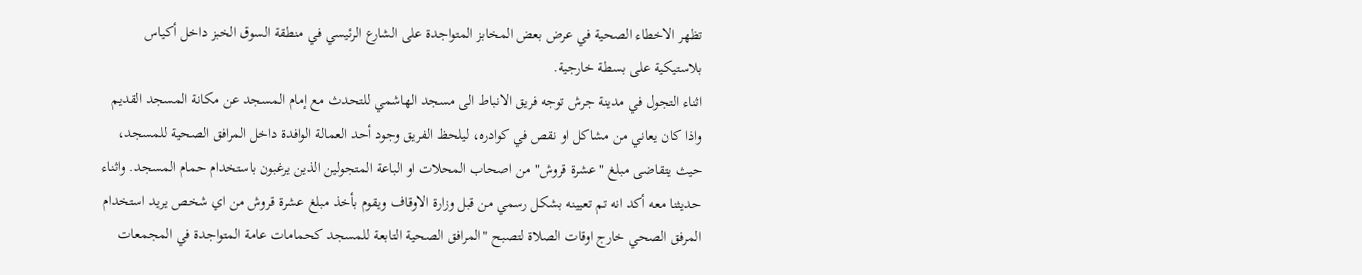تظهر الاخطاء الصحية في عرض بعض المخابز المتواجدة على الشارع الرئيسي في منطقة السوق الخبز داخل أكياس بلاستيكية على بسطة خارجية.
اثناء التجول في مدينة جرش توجه فريق الانباط الى مسجد الهاشمي للتحدث مع إمام المسجد عن مكانة المسجد القديم واذا كان يعاني من مشاكل او نقص في كوادره، ليلحظ الفريق وجود أحد العمالة الوافدة داخل المرافق الصحية للمسجد، حيث يتقاضى مبلغ "عشرة قروش" من اصحاب المحلات او الباعة المتجولين الذين يرغبون باستخدام حمام المسجد. واثناء حديثنا معه أكد انه تم تعيينه بشكل رسمي من قبل وزارة الاوقاف ويقوم بأخذ مبلغ عشرة قروش من اي شخص يريد استخدام المرفق الصحي خارج اوقات الصلاة لتصبح "المرافق الصحية التابعة للمسجد كحمامات عامة المتواجدة في المجمعات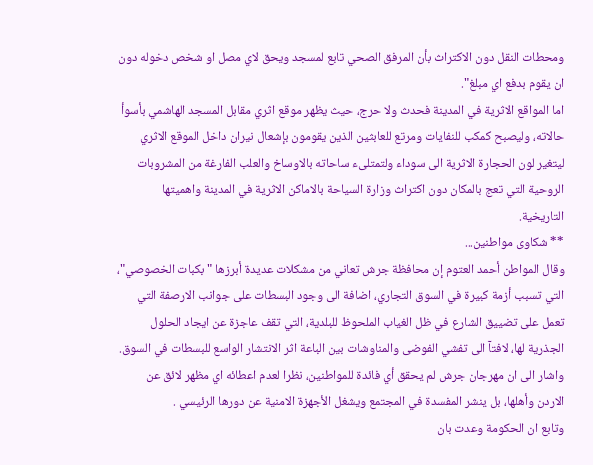ومحطات النقل دون الاكتراث بأن المرفق الصحي تابع لمسجد ويحق لاي مصل او شخص دخوله دون ان يقوم بدفع اي مبلغ".
اما المواقع الاثرية في المدينة فحدث ولا حرج، حيث يظهر موقع اثري مقابل المسجد الهاشمي بأسوأ حالاته، وليصبح كمكب للنفايات ومرتع للعابثين الذين يقومون بإشعال نيران داخل الموقع الاثري ليتغير لون الحجارة الاثرية الى سوداء ولتمتلىء ساحاته بالاوساخ والعلب الفارغة من المشروبات الروحية التي تعج بالمكان دون اكتراث وزارة السياحة بالاماكن الاثرية في المدينة واهميتها التاريخية.
** شكاوى مواطنين...
وقال المواطن أحمد العتوم إن محافظة جرش تعاني من مشكلات عديدة أبرزها "بكبات الخصوصي"، التي تسبب أزمة كبيرة في السوق التجاري، اضافة الى وجود البسطات على جوانب الارصفة التي تعمل على تضييق الشارع في ظل الغياب الملحوظ للبلدية، التي تقف عاجزة عن ايجاد الحلول الجذرية لها، لافتآ الى تفشي الفوضى والمناوشات بين الباعة اثر الانتشار الواسع للبسطات في السوق.
واشار الى ان مهرجان جرش لم يحقق أي فائدة للمواطنين، نظرا لعدم اعطائه اي مظهر لائق عن الاردن وأهلها، بل ينشر المفسدة في المجتمع ويشغل الأجهزة الامنية عن دورها الرئيسي .
وتابع ان الحكومة وعدت بان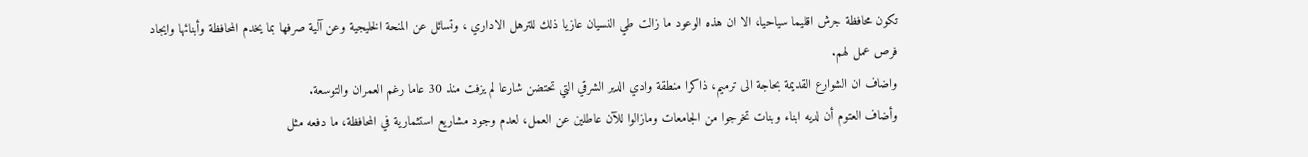تكون محافظة جرش اقليما سياحيا، الا ان هذه الوعود ما زالت طي النسيان عازيا ذلك للترهل الاداري ، وتسائل عن المنحة الخليجية وعن آلية صرفها بما يخدم المحافظة وأبنائها وايجاد فرص عمل لهم.
واضاف ان الشوارع القديمة بحاجة الى ترميم، ذاكرا منطقة وادي الدير الشرقي التي تحتضن شارعا لم يزفت منذ 30 عاما رغم العمران والتوسعة.
وأضاف العتوم أن لديه ابناء وبنات تخرجوا من الجامعات ومازالوا للآن عاطلين عن العمل، لعدم وجود مشاريع استثمارية في المحافظة، ما دفعه مثل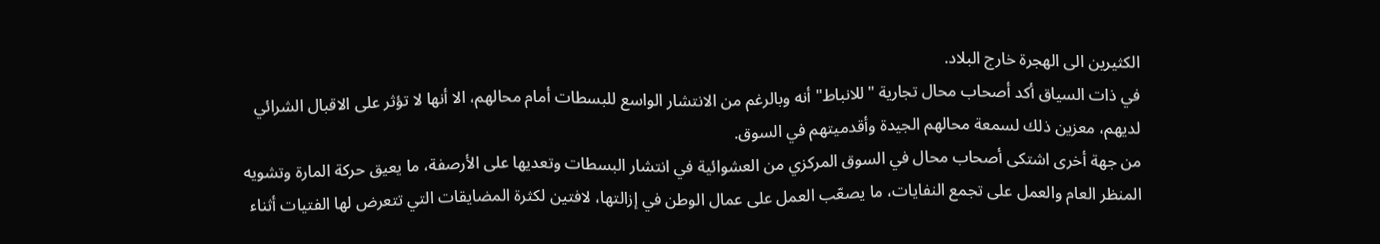الكثيرين الى الهجرة خارج البلاد.
في ذات السياق أكد أصحاب محال تجارية "للانباط" أنه وبالرغم من الانتشار الواسع للبسطات أمام محالهم، الا أنها لا تؤثر على الاقبال الشرائي لديهم، معزين ذلك لسمعة محالهم الجيدة وأقدميتهم في السوق.
من جهة أخرى اشتكى أصحاب محال في السوق المركزي من العشوائية في انتشار البسطات وتعديها على الأرصفة، ما يعيق حركة المارة وتشويه المنظر العام والعمل على تجمع النفايات، ما يصعّب العمل على عمال الوطن في إزالتها، لافتين لكثرة المضايقات التي تتعرض لها الفتيات أثناء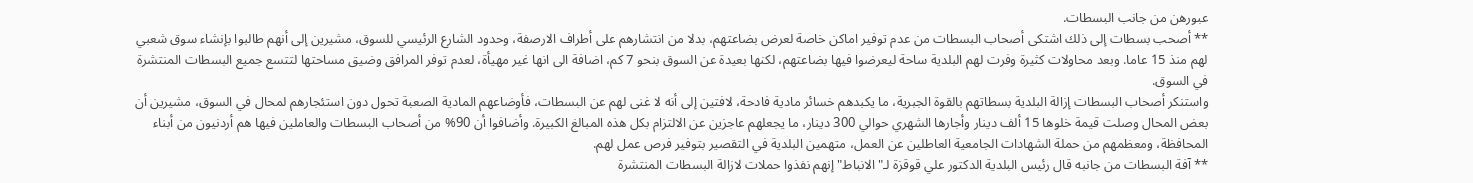عبورهن من جانب البسطات.
** أصحب بسطات إلى ذلك اشتكى أصحاب البسطات من عدم توفير اماكن خاصة لعرض بضاعتهم، بدلا من انتشارهم على أطراف الارصفة، وحدود الشارع الرئيسي للسوق، مشيرين إلى أنهم طالبوا بإنشاء سوق شعبي لهم منذ 15 عاما. وبعد محاولات كثيرة وفرت لهم البلدية ساحة ليعرضوا فيها بضاعتهم، لكنها بعيدة عن السوق بنحو 7 كم، اضافة الى انها غير مهيأة، لعدم توفر المرافق وضيق مساحتها لتتسع جميع البسطات المنتشرة في السوق.
واستنكر أصحاب البسطات إزالة البلدية بسطاتهم بالقوة الجبرية، ما يكبدهم خسائر مادية فادحة، لافتين إلى أنه لا غنى لهم عن البسطات، فأوضاعهم المادية الصعبة تحول دون استئجارهم لمحال في السوق، مشيرين أن بعض المحال وصلت قيمة خلوها 15 ألف دينار وأجارها الشهري حوالي 300 دينار، ما يجعلهم عاجزين عن الالتزام بكل هذه المبالغ الكبيرة. وأضافوا أن 90% من أصحاب البسطات والعاملين فيها هم أردنيون من أبناء المحافظة، ومعظمهم من حملة الشهادات الجامعية العاطلين عن العمل، متهمين البلدية في التقصير بتوفير فرص عمل لهم.
** آفة البسطات من جانبه قال رئيس البلدية الدكتور علي قوقزة لـ"الانباط" إنهم نفذوا حملات لازالة البسطات المنتشرة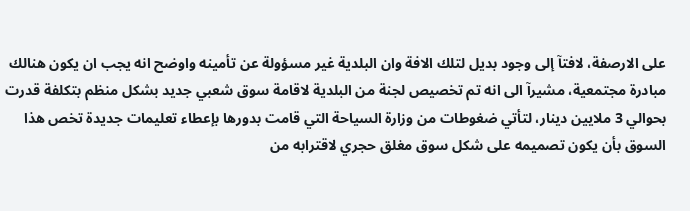على الارصفة، لافتآ إلى وجود بديل لتلك الافة وان البلدية غير مسؤولة عن تأمينه واوضح انه يجب ان يكون هنالك مبادرة مجتمعية، مشيرآ الى انه تم تخصيص لجنة من البلدية لاقامة سوق شعبي جديد بشكل منظم بتكلفة قدرت بحوالي 3 ملايين دينار، لتأتي ضغوطات من وزارة السياحة التي قامت بدورها بإعطاء تعليمات جديدة تخص هذا السوق بأن يكون تصميمه على شكل سوق مغلق حجري لاقترابه من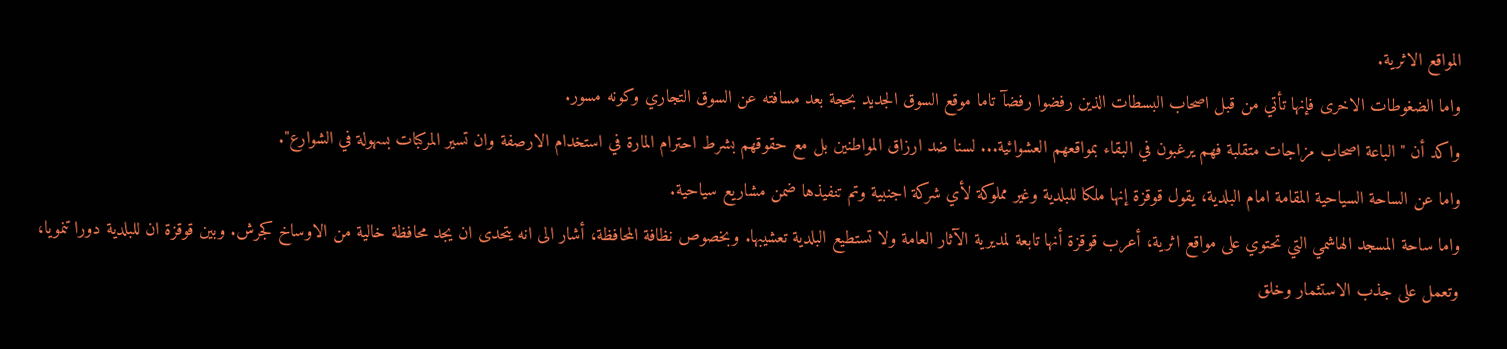المواقع الاثرية.
واما الضغوطات الاخرى فإنها تأتي من قبل اصحاب البسطات الذين رفضوا رفضآ تاما موقع السوق الجديد بحجة بعد مسافته عن السوق التجاري وكونه مسور.
واكد أن "الباعة اصحاب مزاجات متقلبة فهم يرغبون في البقاء بمواقعهم العشوائية... لسنا ضد ارزاق المواطنين بل مع حقوقهم بشرط احترام المارة في استخدام الارصفة وان تسير المركبات بسهولة في الشوارع".
واما عن الساحة السياحية المقامة امام البلدية، يقول قوقزة إنها ملكا للبلدية وغير مملوكة لأي شركة اجنبية وتم تنفيذها ضمن مشاريع سياحية.
واما ساحة المسجد الهاشمي التي تحتوي على مواقع اثرية، أعرب قوقزة أنها تابعة لمديرية الآثار العامة ولا تستطيع البلدية تعشيبها. وبخصوص نظافة المحافظة، أشار الى انه يتحدى ان يجد محافظة خالية من الاوساخ كجرش. وبين قوقزة ان للبلدية دورا تنمويا، وتعمل على جذب الاستثمار وخلق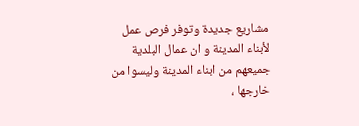مشاريع جديدة وتوفر فرص عمل لأبناء المدينة و ان عمال البلدية جميعهم من ابناء المدينة وليسوا من خارجها ،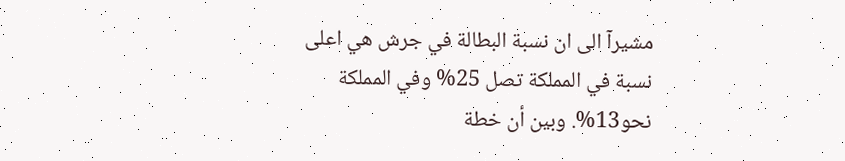مشيرآ الى ان نسبة البطالة في جرش هي اعلى نسبة في المملكة تصل 25% وفي المملكة نحو13%. وبين أن خطة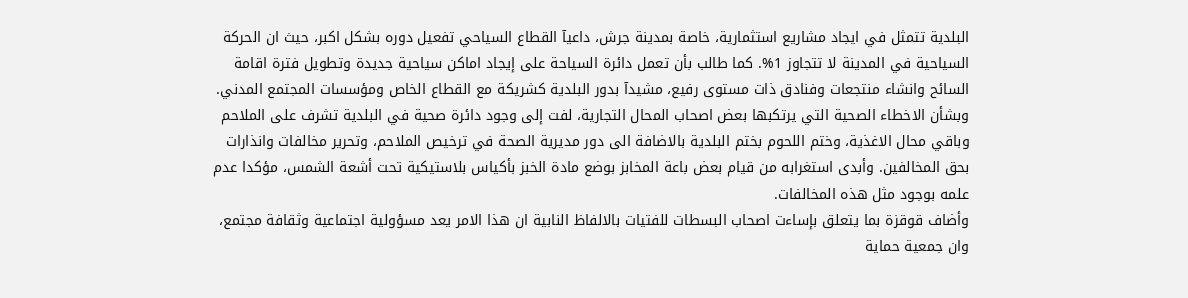البلدية تتمثل في ايجاد مشاريع استثمارية، خاصة بمدينة جرش، داعيآ القطاع السياحي تفعيل دوره بشكل اكبر، حيث ان الحركة السياحية في المدينة لا تتجاوز 1%. كما طالب بأن تعمل دائرة السياحة على إيجاد اماكن سياحية جديدة وتطويل فترة اقامة السائح وانشاء منتجعات وفنادق ذات مستوى رفيع، مشيدآ بدور البلدية كشريكة مع القطاع الخاص ومؤسسات المجتمع المدني.
وبشأن الاخطاء الصحية التي يرتكبها بعض اصحاب المحال التجارية، لفت إلى وجود دائرة صحية في البلدية تشرف على الملاحم وباقي محال الاغذية، وختم اللحوم بختم البلدية بالاضافة الى دور مديرية الصحة في ترخيص الملاحم، وتحرير مخالفات وانذارات بحق المخالفين. وأبدى استغرابه من قيام بعض باعة المخابز بوضع مادة الخبز بأكياس بلاستيكية تحت أشعة الشمس، مؤكدا عدم علمه بوجود مثل هذه المخالفات.
وأضاف قوقزة بما يتعلق بإساءت اصحاب البسطات للفتيات بالالفاظ النابية ان هذا الامر يعد مسؤولية اجتماعية وثقافة مجتمع، وان جمعية حماية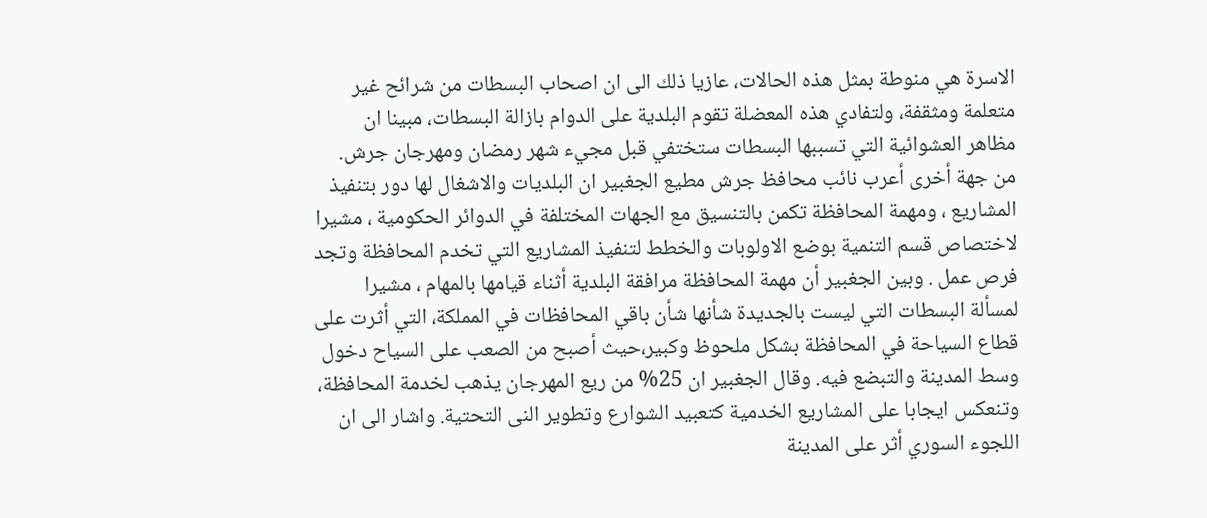الاسرة هي منوطة بمثل هذه الحالات، عازيا ذلك الى ان اصحاب البسطات من شرائح غير متعلمة ومثقفة، ولتفادي هذه المعضلة تقوم البلدية على الدوام بازالة البسطات، مبينا ان مظاهر العشوائية التي تسببها البسطات ستختفي قبل مجيء شهر رمضان ومهرجان جرش.
من جهة أخرى أعرب نائب محافظ جرش مطيع الجغبير ان البلديات والاشغال لها دور بتنفيذ المشاريع ، ومهمة المحافظة تكمن بالتنسيق مع الجهات المختلفة في الدوائر الحكومية ، مشيرا لاختصاص قسم التنمية بوضع الاولوبات والخطط لتنفيذ المشاريع التي تخدم المحافظة وتجد فرص عمل . وبين الجغبير أن مهمة المحافظة مرافقة البلدية أثناء قيامها بالمهام ، مشيرا لمسألة البسطات التي ليست بالجديدة شأنها شأن باقي المحافظات في المملكة، التي أثرت على قطاع السياحة في المحافظة بشكل ملحوظ وكبير،حيث أصبح من الصعب على السياح دخول وسط المدينة والتبضع فيه. وقال الجغبير ان 25% من ريع المهرجان يذهب لخدمة المحافظة، وتنعكس ايجابا على المشاريع الخدمية كتعبيد الشوارع وتطوير النى التحتية. واشار الى ان اللجوء السوري أثر على المدينة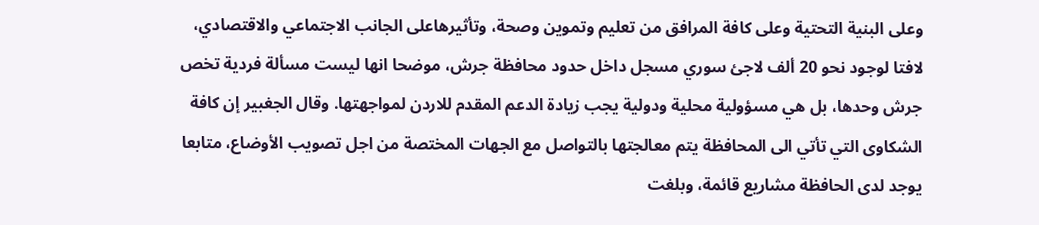وعلى البنية التحتية وعلى كافة المرافق من تعليم وتموين وصحة، وتأثيرهاعلى الجانب الاجتماعي والاقتصادي، لافتا لوجود نحو 20 ألف لاجئ سوري مسجل داخل حدود محافظة جرش، موضحا انها ليست مسألة فردية تخص جرش وحدها، بل هي مسؤولية محلية ودولية يجب زيادة الدعم المقدم للاردن لمواجهتها. وقال الجغبير إن كافة الشكاوى التي تأتي الى المحافظة يتم معالجتها بالتواصل مع الجهات المختصة من اجل تصويب الأوضاع، متابعا يوجد لدى الحافظة مشاريع قائمة، وبلغت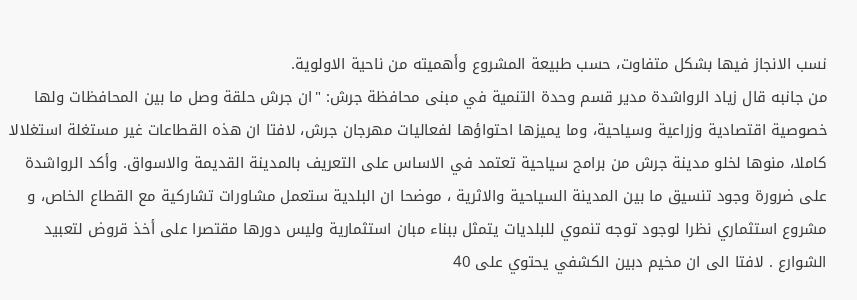نسب الانجاز فيها بشكل متفاوت، حسب طبيعة المشروع وأهميته من ناحية الاولوية.
من جانبه قال زياد الرواشدة مدير قسم وحدة التنمية في مبنى محافظة جرش: "ان جرش حلقة وصل ما بين المحافظات ولها خصوصية اقتصادية وزراعية وسياحية، وما يميزها احتواؤها لفعاليات مهرجان جرش، لافتا ان هذه القطاعات غير مستغلة استغلالا كاملا، منوها لخلو مدينة جرش من برامج سياحية تعتمد في الاساس على التعريف بالمدينة القديمة والاسواق. وأكد الرواشدة على ضرورة وجود تنسيق ما بين المدينة السياحية والاثرية ، موضحا ان البلدية ستعمل مشاورات تشاركية مع القطاع الخاص، و مشروع استثماري نظرا لوجود توجه تنموي للبلديات يتمثل ببناء مبان استثمارية وليس دورها مقتصرا على أخذ قروض لتعبيد الشوارع . لافتا الى ان مخيم دبين الكشفي يحتوي على 40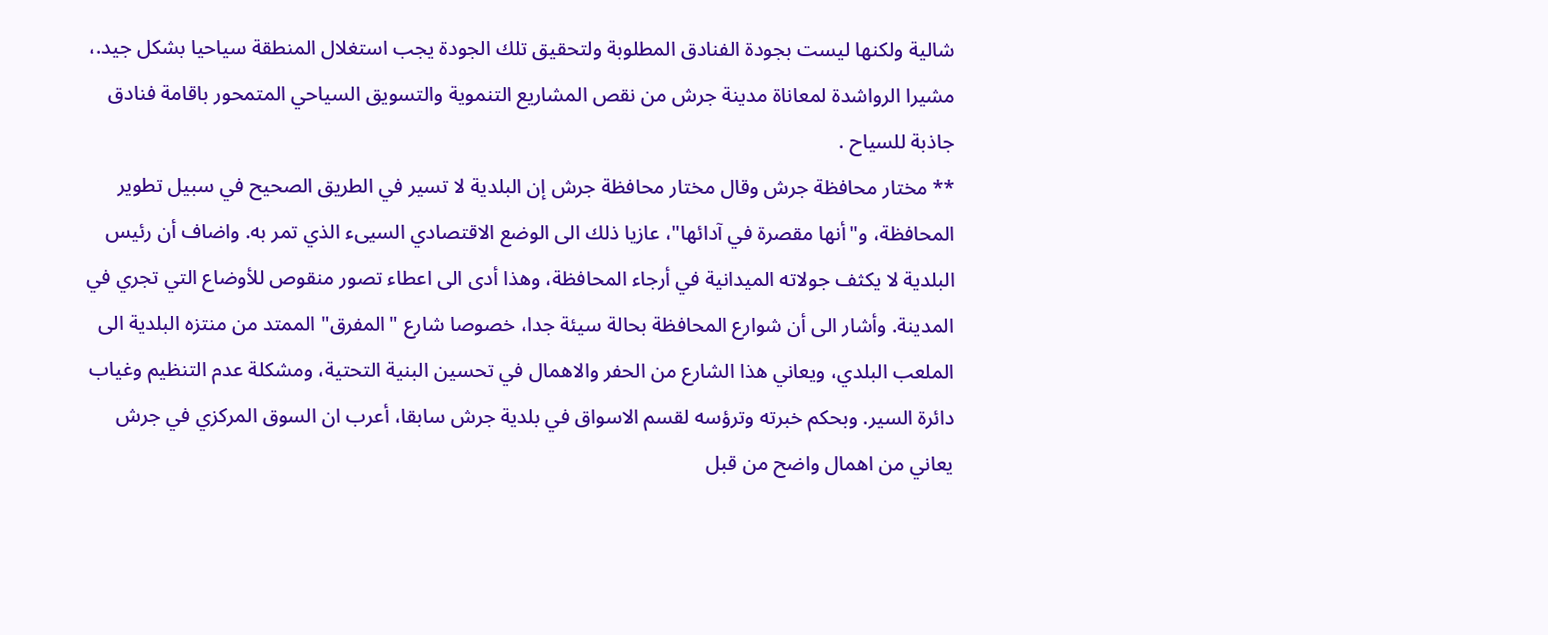شالية ولكنها ليست بجودة الفنادق المطلوبة ولتحقيق تلك الجودة يجب استغلال المنطقة سياحيا بشكل جيد.، مشيرا الرواشدة لمعاناة مدينة جرش من نقص المشاريع التنموية والتسويق السياحي المتمحور باقامة فنادق جاذبة للسياح .
** مختار محافظة جرش وقال مختار محافظة جرش إن البلدية لا تسير في الطريق الصحيح في سبيل تطوير المحافظة، و"أنها مقصرة في آدائها"، عازيا ذلك الى الوضع الاقتصادي السيىء الذي تمر به. واضاف أن رئيس البلدية لا يكثف جولاته الميدانية في أرجاء المحافظة، وهذا أدى الى اعطاء تصور منقوص للأوضاع التي تجري في المدينة. وأشار الى أن شوارع المحافظة بحالة سيئة جدا، خصوصا شارع "المفرق" الممتد من منتزه البلدية الى الملعب البلدي، ويعاني هذا الشارع من الحفر والاهمال في تحسين البنية التحتية، ومشكلة عدم التنظيم وغياب دائرة السير. وبحكم خبرته وترؤسه لقسم الاسواق في بلدية جرش سابقا، أعرب ان السوق المركزي في جرش يعاني من اهمال واضح من قبل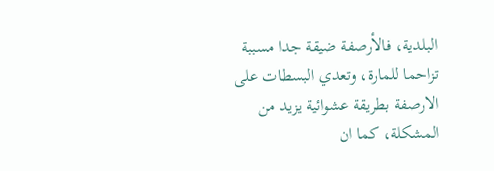البلدية، فالأرصفة ضيقة جدا مسببة تزاحما للمارة، وتعدي البسطات على الارصفة بطريقة عشوائية يزيد من المشكلة، كما ان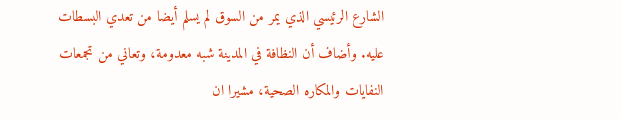الشارع الرئيسي الذي يمر من السوق لم يسلم أيضا من تعدي البسطات عليه. وأضاف أن النظافة في المدينة شبه معدومة، وتعاني من تجمعات النفايات والمكاره الصحية، مشيرا ان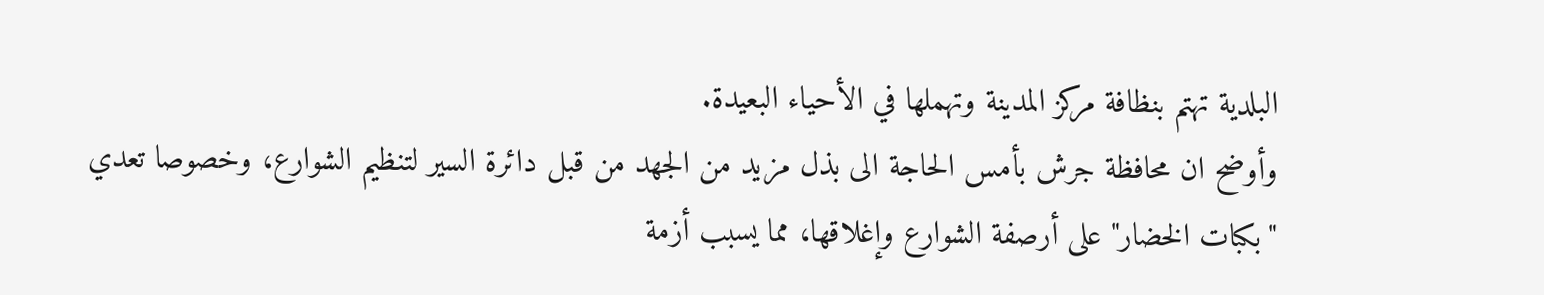البلدية تهتم بنظافة مركز المدينة وتهملها في الأحياء البعيدة.
وأوضح ان محافظة جرش بأمس الحاجة الى بذل مزيد من الجهد من قبل دائرة السير لتنظيم الشوارع، وخصوصا تعدي "بكبات الخضار" على أرصفة الشوارع وإغلاقها، مما يسبب أزمة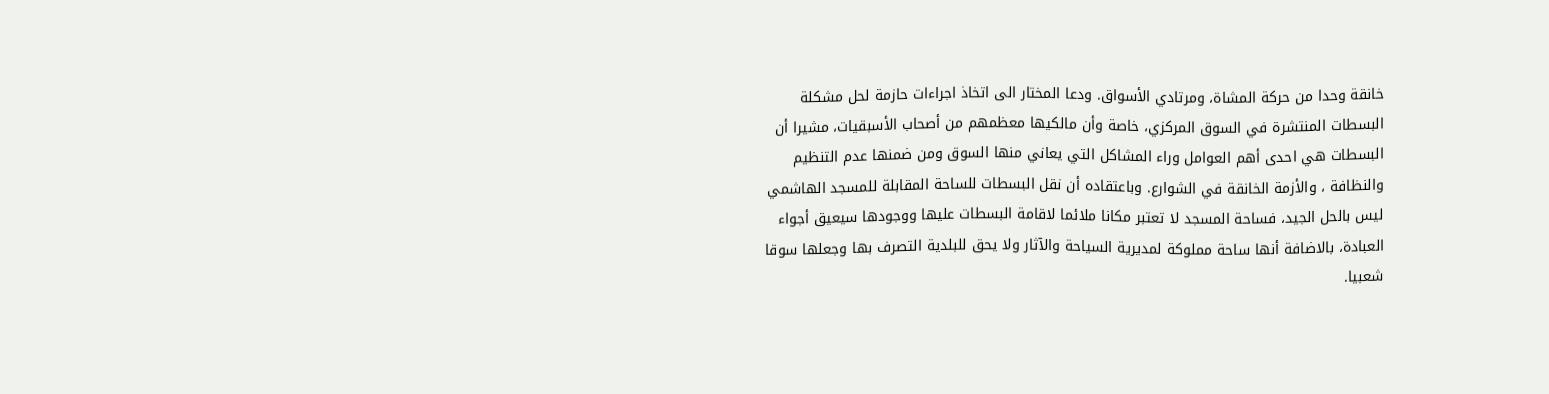خانقة وحدا من حركة المشاة، ومرتادي الأسواق. ودعا المختار الى اتخاذ اجراءات حازمة لحل مشكلة البسطات المنتشرة في السوق المركزي، خاصة وأن مالكيها معظمهم من أصحاب الأسبقيات، مشيرا أن البسطات هي احدى أهم العوامل وراء المشاكل التي يعاني منها السوق ومن ضمنها عدم التنظيم والنظافة ، والأزمة الخانقة في الشوارع. وباعتقاده أن نقل البسطات للساحة المقابلة للمسجد الهاشمي ليس بالحل الجيد، فساحة المسجد لا تعتبر مكانا ملائما لاقامة البسطات عليها ووجودها سيعيق أجواء العبادة، بالاضافة أنها ساحة مملوكة لمديرية السياحة والآثار ولا يحق للبلدية التصرف بها وجعلها سوقا شعبيا.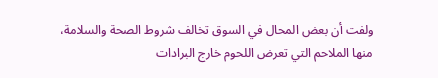ولفت أن بعض المحال في السوق تخالف شروط الصحة والسلامة، منها الملاحم التي تعرض اللحوم خارج البرادات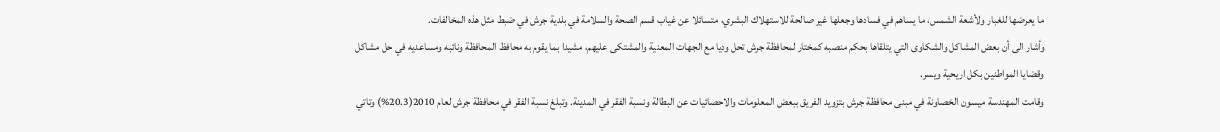ما يعرضها للغبار ولأشعة الشمس، ما يساهم في فسادها وجعلها غير صالحة للاستهلاك البشري، متسائلا عن غياب قسم الصحة والسلامة في بلدية جرش في ضبط مثل هذه المخالفات.
وأشار الى أن بعض المشاكل والشكاوى التي يتلقاها بحكم منصبه كمختار لمحافظة جرش تحل وديا مع الجهات المعنية والمشتكى عليهم، مشيدا بما يقوم به محافظ المحافظة ونائبه ومساعديه في حل مشاكل وقضايا المواطنين بكل اريحية ويسر.
وقامت المهندسة ميسون الخصاونة في مبنى محافظة جرش بتزويد الفريق ببعض المعلومات والاحصائيات عن البطالة ونسبة الفقر في المدينة. وتبلغ نسبة الفقر في محافظة جرش لعام 2010(20.3%) وتاتي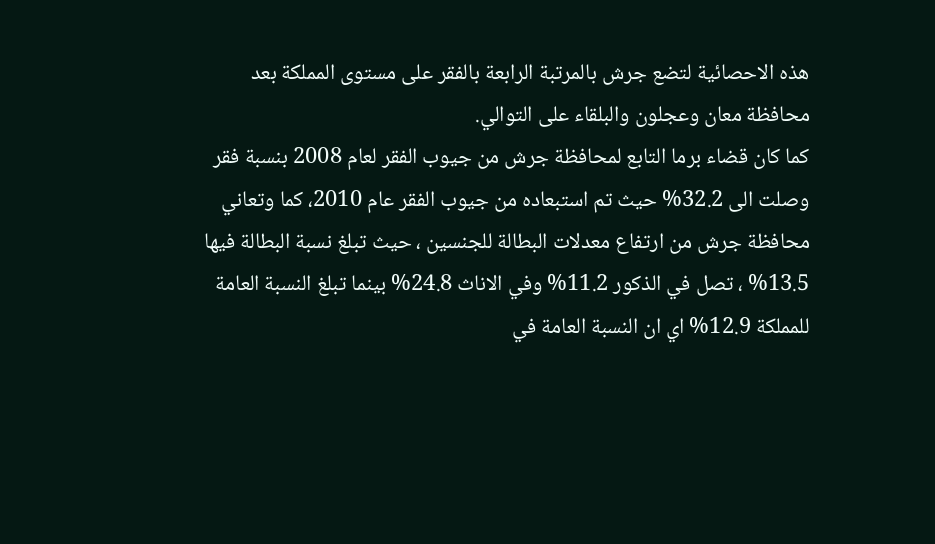هذه الاحصائية لتضع جرش بالمرتبة الرابعة بالفقر على مستوى المملكة بعد محافظة معان وعجلون والبلقاء على التوالي.
كما كان قضاء برما التابع لمحافظة جرش من جيوب الفقر لعام 2008 بنسبة فقر وصلت الى 32.2% حيث تم استبعاده من جيوب الفقر عام 2010، كما وتعاني محافظة جرش من ارتفاع معدلات البطالة للجنسين ، حيث تبلغ نسبة البطالة فيها 13.5% ، تصل في الذكور 11.2% وفي الاناث 24.8% بينما تبلغ النسبة العامة للمملكة 12.9% اي ان النسبة العامة في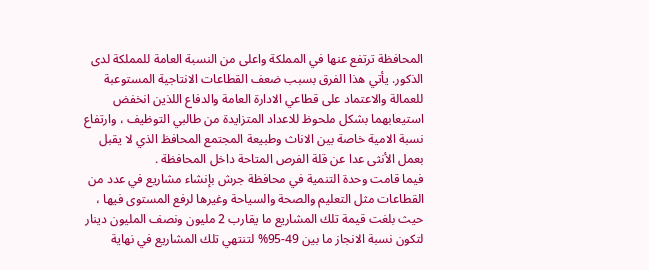المحافظة ترتفع عنها في المملكة واعلى من النسبة العامة للمملكة لدى الذكور. يأتي هذا الفرق بسبب ضعف القطاعات الانتاجية المستوعبة للعمالة والاعتماد على قطاعي الادارة العامة والدفاع اللذين انخفض استيعابهما بشكل ملحوظ للاعداد المتزايدة من طالبي التوظيف ، وارتفاع نسبة الامية خاصة بين الاناث وطبيعة المجتمع المحافظ الذي لا يقبل بعمل الأنثى عدا عن قلة الفرص المتاحة داخل المحافظة .
فيما قامت وحدة التنمية في محافظة جرش بإنشاء مشاريع في عدد من القطاعات مثل التعليم والصحة والسياحة وغيرها لرفع المستوى فيها ، حيث بلغت قيمة تلك المشاريع ما يقارب 2 مليون ونصف المليون دينار لتكون نسبة الانجاز ما بين 49-95% لتنتهي تلك المشاريع في نهاية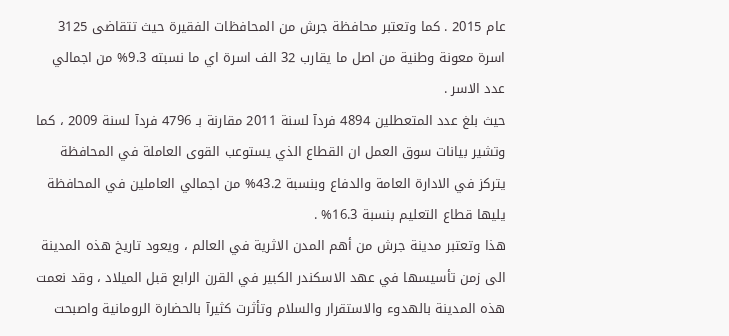عام 2015 . كما وتعتبر محافظة جرش من المحافظات الفقيرة حيث تتقاضى 3125 اسرة معونة وطنية من اصل ما يقارب 32 الف اسرة اي ما نسبته 9.3% من اجمالي عدد الاسر .
حيث بلغ عدد المتعطلين 4894 فردآ لسنة 2011 مقارنة بـ 4796 فردآ لسنة 2009 ، كما وتشير بيانات سوق العمل ان القطاع الذي يستوعب القوى العاملة في المحافظة يتركز في الادارة العامة والدفاع وبنسبة 43.2% من اجمالي العاملين في المحافظة يليها قطاع التعليم بنسبة 16.3% .
هذا وتعتبر مدينة جرش من أهم المدن الاثرية في العالم ، ويعود تاريخ هذه المدينة الى زمن تأسيسها في عهد الاسكندر الكبير في القرن الرابع قبل الميلاد ، وقد نعمت هذه المدينة بالهدوء والاستقرار والسلام وتأثرت كثيرآ بالحضارة الرومانية واصبحت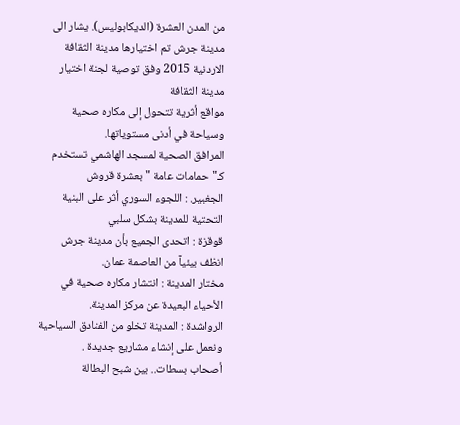من المدن العشرة (الديكابوليس). يشار الى مدينة جرش تم اختيارها مدينة الثقافة الاردنية 2015 وفق توصية لجنة اختيار مدينة الثقافة
مواقع أثرية تتحول إلى مكاره صحية وسياحة في أدنى مستوياتها.
المرافق الصحية لمسجد الهاشمي تستخدم كـ"حمامات عامة " بعشرة قروش
الجغبير. : اللجوء السوري أثر على البنية التحتية للمدينة بشكل سلبي
قوقزة : اتحدى الجميع بأن مدينة جرش انظف بيئيآ من العاصمة عمان.
مختار المدينة : انتشار مكاره صحية في الأحياء البعيدة عن مركز المدينة.
الرواشدة : المدينة تخلو من الفنادق السياحية ونعمل على إنشاء مشاريع جديدة .
أصحاب بسطات.. بين شبح البطالة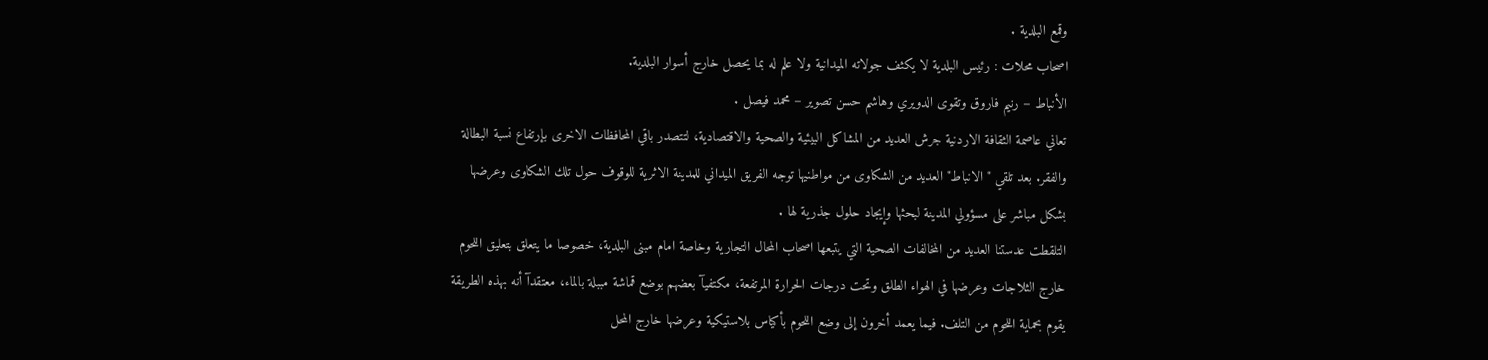وقمع البلدية .
اصحاب محلات : رئيس البلدية لا يكثف جولاته الميدانية ولا علم له بما يحصل خارج أسوار البلدية.
الأنباط – رنيم فاروق وتقوى الدويري وهاشم حسن تصوير – محمد فيصل .
تعاني عاصمة الثقافة الاردنية جرش العديد من المشاكل البيئية والصحية والاقتصادية، لتتصدر باقي المحافظات الاخرى بإرتفاع نسبة البطالة والفقر. بعد تلقي "الانباط" العديد من الشكاوى من مواطنيها توجه الفريق الميداني للمدينة الاثرية للوقوف حول تلك الشكاوى وعرضها بشكل مباشر على مسؤولي المدينة لبحثها وإيجاد حلول جذرية لها .
التلقطت عدستنا العديد من المخالفات الصحية التي يتبعها اصحاب المحال التجارية وخاصة امام مبنى البلدية، خصوصا ما يتعلق بتعليق اللحوم خارج الثلاجات وعرضها في الهواء الطلق وتحت درجات الحرارة المرتفعة، مكتفيآ بعضهم بوضع قماشة مببلة بالماء، معتقدآ أنه بهذه الطريقة يقوم بحماية اللحوم من التلف. فيما يعمد أخرون إلى وضع اللحوم بأكياس بلاستيكية وعرضها خارج المحل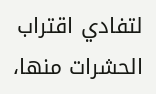لتفادي اقتراب الحشرات منها،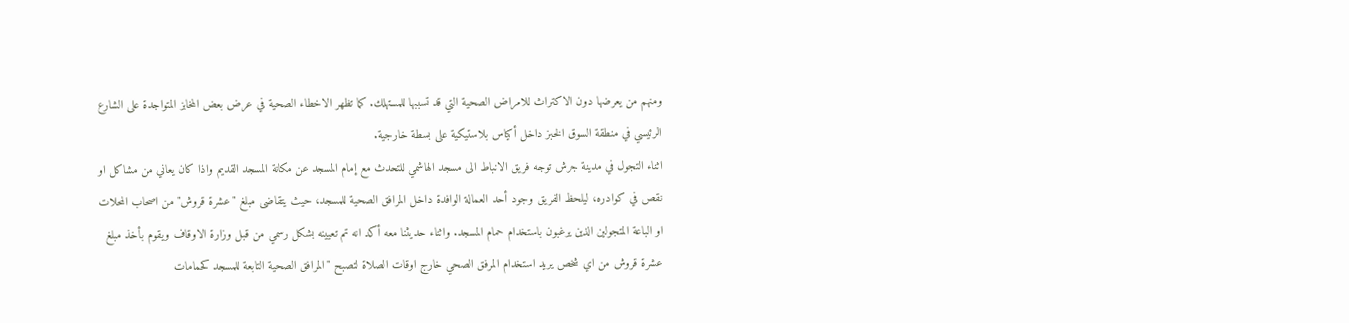ومنهم من يعرضها دون الاكتراث للامراض الصحية التي قد تسببها للمستهلك. كما تظهر الاخطاء الصحية في عرض بعض المخابز المتواجدة على الشارع الرئيسي في منطقة السوق الخبز داخل أكياس بلاستيكية على بسطة خارجية.
اثناء التجول في مدينة جرش توجه فريق الانباط الى مسجد الهاشمي للتحدث مع إمام المسجد عن مكانة المسجد القديم واذا كان يعاني من مشاكل او نقص في كوادره، ليلحظ الفريق وجود أحد العمالة الوافدة داخل المرافق الصحية للمسجد، حيث يتقاضى مبلغ "عشرة قروش" من اصحاب المحلات او الباعة المتجولين الذين يرغبون باستخدام حمام المسجد. واثناء حديثنا معه أكد انه تم تعيينه بشكل رسمي من قبل وزارة الاوقاف ويقوم بأخذ مبلغ عشرة قروش من اي شخص يريد استخدام المرفق الصحي خارج اوقات الصلاة لتصبح "المرافق الصحية التابعة للمسجد كحمامات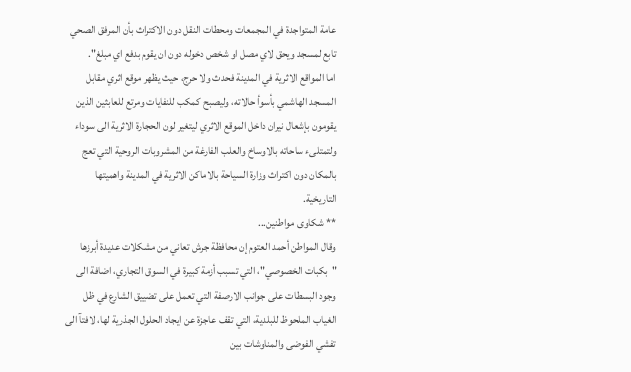عامة المتواجدة في المجمعات ومحطات النقل دون الاكتراث بأن المرفق الصحي تابع لمسجد ويحق لاي مصل او شخص دخوله دون ان يقوم بدفع اي مبلغ".
اما المواقع الاثرية في المدينة فحدث ولا حرج، حيث يظهر موقع اثري مقابل المسجد الهاشمي بأسوأ حالاته، وليصبح كمكب للنفايات ومرتع للعابثين الذين يقومون بإشعال نيران داخل الموقع الاثري ليتغير لون الحجارة الاثرية الى سوداء ولتمتلىء ساحاته بالاوساخ والعلب الفارغة من المشروبات الروحية التي تعج بالمكان دون اكتراث وزارة السياحة بالاماكن الاثرية في المدينة واهميتها التاريخية.
** شكاوى مواطنين...
وقال المواطن أحمد العتوم إن محافظة جرش تعاني من مشكلات عديدة أبرزها "بكبات الخصوصي"، التي تسبب أزمة كبيرة في السوق التجاري، اضافة الى وجود البسطات على جوانب الارصفة التي تعمل على تضييق الشارع في ظل الغياب الملحوظ للبلدية، التي تقف عاجزة عن ايجاد الحلول الجذرية لها، لافتآ الى تفشي الفوضى والمناوشات بين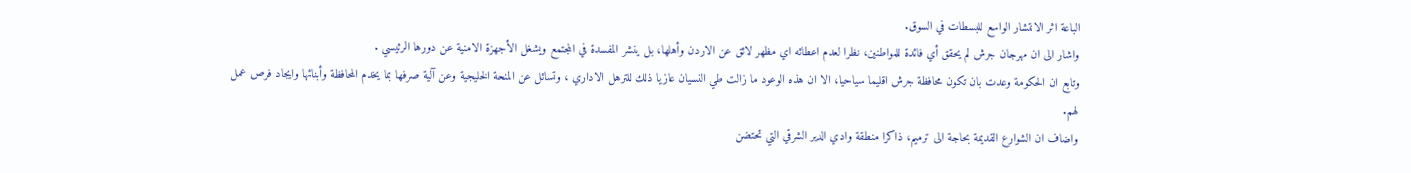الباعة اثر الانتشار الواسع للبسطات في السوق.
واشار الى ان مهرجان جرش لم يحقق أي فائدة للمواطنين، نظرا لعدم اعطائه اي مظهر لائق عن الاردن وأهلها، بل ينشر المفسدة في المجتمع ويشغل الأجهزة الامنية عن دورها الرئيسي .
وتابع ان الحكومة وعدت بان تكون محافظة جرش اقليما سياحيا، الا ان هذه الوعود ما زالت طي النسيان عازيا ذلك للترهل الاداري ، وتسائل عن المنحة الخليجية وعن آلية صرفها بما يخدم المحافظة وأبنائها وايجاد فرص عمل لهم.
واضاف ان الشوارع القديمة بحاجة الى ترميم، ذاكرا منطقة وادي الدير الشرقي التي تحتضن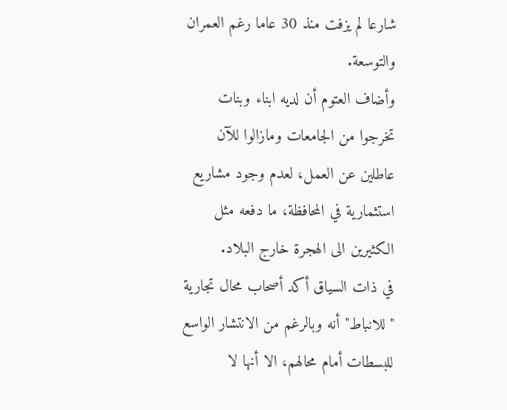شارعا لم يزفت منذ 30 عاما رغم العمران والتوسعة.
وأضاف العتوم أن لديه ابناء وبنات تخرجوا من الجامعات ومازالوا للآن عاطلين عن العمل، لعدم وجود مشاريع استثمارية في المحافظة، ما دفعه مثل الكثيرين الى الهجرة خارج البلاد.
في ذات السياق أكد أصحاب محال تجارية "للانباط" أنه وبالرغم من الانتشار الواسع للبسطات أمام محالهم، الا أنها لا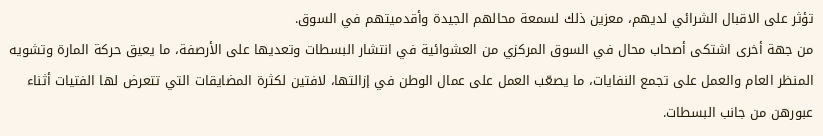تؤثر على الاقبال الشرائي لديهم، معزين ذلك لسمعة محالهم الجيدة وأقدميتهم في السوق.
من جهة أخرى اشتكى أصحاب محال في السوق المركزي من العشوائية في انتشار البسطات وتعديها على الأرصفة، ما يعيق حركة المارة وتشويه المنظر العام والعمل على تجمع النفايات، ما يصعّب العمل على عمال الوطن في إزالتها، لافتين لكثرة المضايقات التي تتعرض لها الفتيات أثناء عبورهن من جانب البسطات.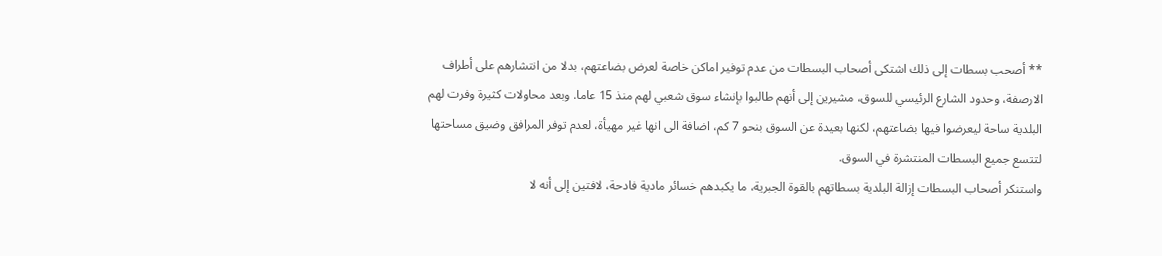** أصحب بسطات إلى ذلك اشتكى أصحاب البسطات من عدم توفير اماكن خاصة لعرض بضاعتهم، بدلا من انتشارهم على أطراف الارصفة، وحدود الشارع الرئيسي للسوق، مشيرين إلى أنهم طالبوا بإنشاء سوق شعبي لهم منذ 15 عاما. وبعد محاولات كثيرة وفرت لهم البلدية ساحة ليعرضوا فيها بضاعتهم، لكنها بعيدة عن السوق بنحو 7 كم، اضافة الى انها غير مهيأة، لعدم توفر المرافق وضيق مساحتها لتتسع جميع البسطات المنتشرة في السوق.
واستنكر أصحاب البسطات إزالة البلدية بسطاتهم بالقوة الجبرية، ما يكبدهم خسائر مادية فادحة، لافتين إلى أنه لا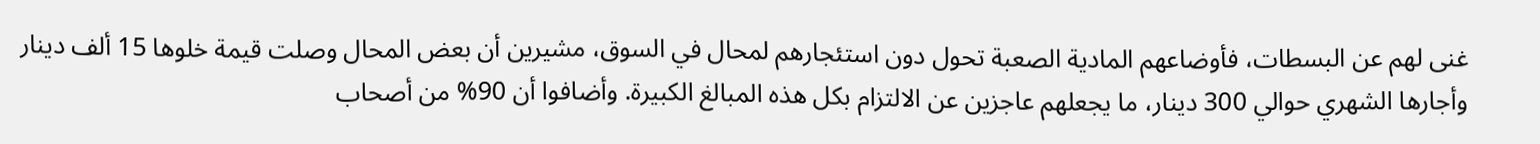غنى لهم عن البسطات، فأوضاعهم المادية الصعبة تحول دون استئجارهم لمحال في السوق، مشيرين أن بعض المحال وصلت قيمة خلوها 15 ألف دينار وأجارها الشهري حوالي 300 دينار، ما يجعلهم عاجزين عن الالتزام بكل هذه المبالغ الكبيرة. وأضافوا أن 90% من أصحاب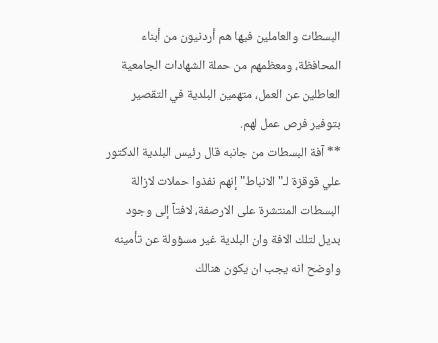البسطات والعاملين فيها هم أردنيون من أبناء المحافظة، ومعظمهم من حملة الشهادات الجامعية العاطلين عن العمل، متهمين البلدية في التقصير بتوفير فرص عمل لهم.
** آفة البسطات من جانبه قال رئيس البلدية الدكتور علي قوقزة لـ"الانباط" إنهم نفذوا حملات لازالة البسطات المنتشرة على الارصفة، لافتآ إلى وجود بديل لتلك الافة وان البلدية غير مسؤولة عن تأمينه واوضح انه يجب ان يكون هنالك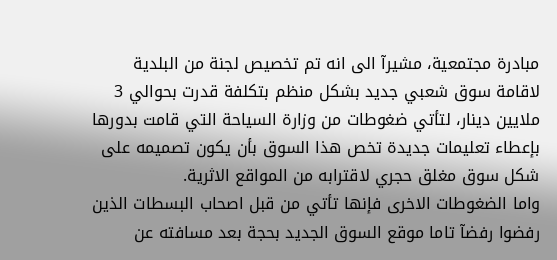مبادرة مجتمعية، مشيرآ الى انه تم تخصيص لجنة من البلدية لاقامة سوق شعبي جديد بشكل منظم بتكلفة قدرت بحوالي 3 ملايين دينار، لتأتي ضغوطات من وزارة السياحة التي قامت بدورها بإعطاء تعليمات جديدة تخص هذا السوق بأن يكون تصميمه على شكل سوق مغلق حجري لاقترابه من المواقع الاثرية.
واما الضغوطات الاخرى فإنها تأتي من قبل اصحاب البسطات الذين رفضوا رفضآ تاما موقع السوق الجديد بحجة بعد مسافته عن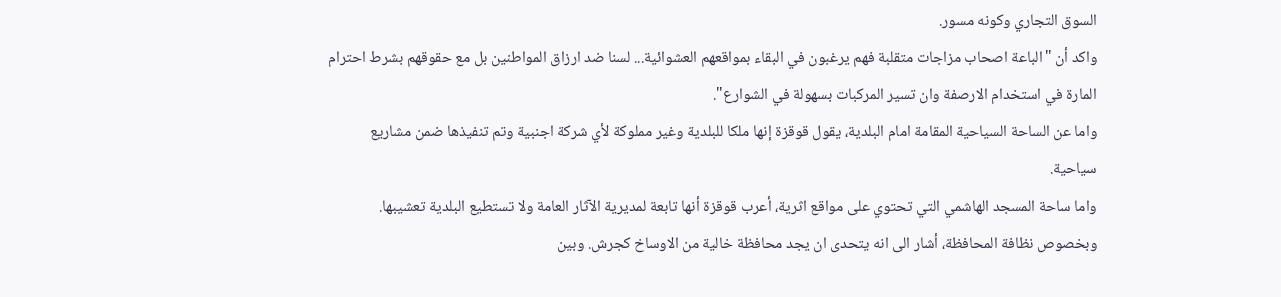السوق التجاري وكونه مسور.
واكد أن "الباعة اصحاب مزاجات متقلبة فهم يرغبون في البقاء بمواقعهم العشوائية... لسنا ضد ارزاق المواطنين بل مع حقوقهم بشرط احترام المارة في استخدام الارصفة وان تسير المركبات بسهولة في الشوارع".
واما عن الساحة السياحية المقامة امام البلدية، يقول قوقزة إنها ملكا للبلدية وغير مملوكة لأي شركة اجنبية وتم تنفيذها ضمن مشاريع سياحية.
واما ساحة المسجد الهاشمي التي تحتوي على مواقع اثرية، أعرب قوقزة أنها تابعة لمديرية الآثار العامة ولا تستطيع البلدية تعشيبها. وبخصوص نظافة المحافظة، أشار الى انه يتحدى ان يجد محافظة خالية من الاوساخ كجرش. وبين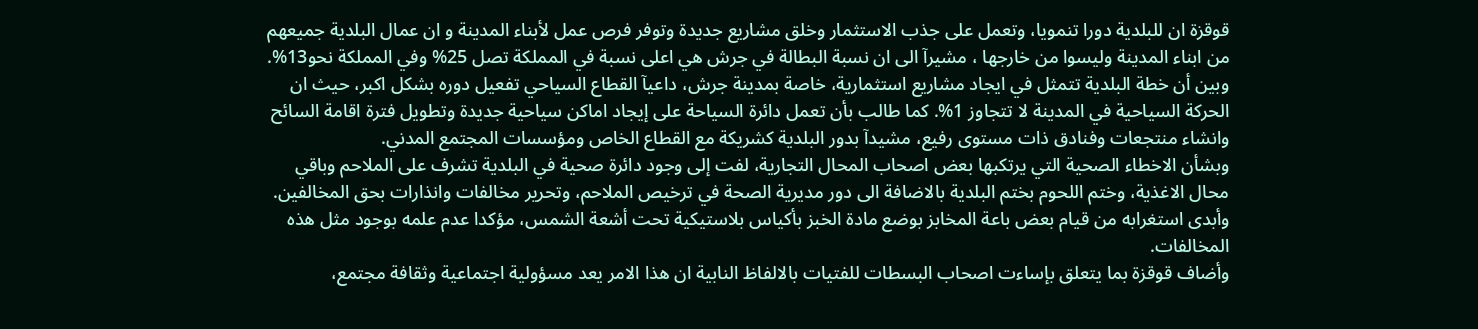قوقزة ان للبلدية دورا تنمويا، وتعمل على جذب الاستثمار وخلق مشاريع جديدة وتوفر فرص عمل لأبناء المدينة و ان عمال البلدية جميعهم من ابناء المدينة وليسوا من خارجها ، مشيرآ الى ان نسبة البطالة في جرش هي اعلى نسبة في المملكة تصل 25% وفي المملكة نحو13%. وبين أن خطة البلدية تتمثل في ايجاد مشاريع استثمارية، خاصة بمدينة جرش، داعيآ القطاع السياحي تفعيل دوره بشكل اكبر، حيث ان الحركة السياحية في المدينة لا تتجاوز 1%. كما طالب بأن تعمل دائرة السياحة على إيجاد اماكن سياحية جديدة وتطويل فترة اقامة السائح وانشاء منتجعات وفنادق ذات مستوى رفيع، مشيدآ بدور البلدية كشريكة مع القطاع الخاص ومؤسسات المجتمع المدني.
وبشأن الاخطاء الصحية التي يرتكبها بعض اصحاب المحال التجارية، لفت إلى وجود دائرة صحية في البلدية تشرف على الملاحم وباقي محال الاغذية، وختم اللحوم بختم البلدية بالاضافة الى دور مديرية الصحة في ترخيص الملاحم، وتحرير مخالفات وانذارات بحق المخالفين. وأبدى استغرابه من قيام بعض باعة المخابز بوضع مادة الخبز بأكياس بلاستيكية تحت أشعة الشمس، مؤكدا عدم علمه بوجود مثل هذه المخالفات.
وأضاف قوقزة بما يتعلق بإساءت اصحاب البسطات للفتيات بالالفاظ النابية ان هذا الامر يعد مسؤولية اجتماعية وثقافة مجتمع،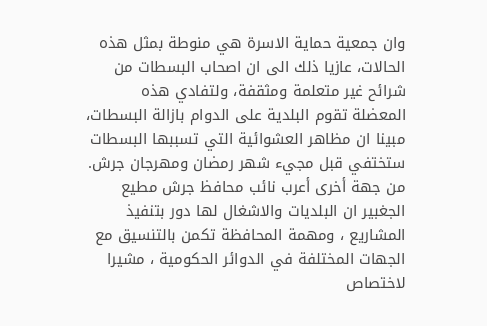وان جمعية حماية الاسرة هي منوطة بمثل هذه الحالات، عازيا ذلك الى ان اصحاب البسطات من شرائح غير متعلمة ومثقفة، ولتفادي هذه المعضلة تقوم البلدية على الدوام بازالة البسطات، مبينا ان مظاهر العشوائية التي تسببها البسطات ستختفي قبل مجيء شهر رمضان ومهرجان جرش.
من جهة أخرى أعرب نائب محافظ جرش مطيع الجغبير ان البلديات والاشغال لها دور بتنفيذ المشاريع ، ومهمة المحافظة تكمن بالتنسيق مع الجهات المختلفة في الدوائر الحكومية ، مشيرا لاختصاص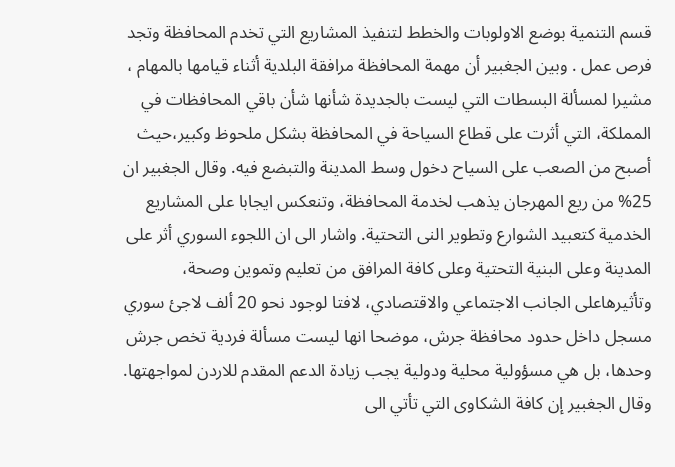قسم التنمية بوضع الاولوبات والخطط لتنفيذ المشاريع التي تخدم المحافظة وتجد فرص عمل . وبين الجغبير أن مهمة المحافظة مرافقة البلدية أثناء قيامها بالمهام ، مشيرا لمسألة البسطات التي ليست بالجديدة شأنها شأن باقي المحافظات في المملكة، التي أثرت على قطاع السياحة في المحافظة بشكل ملحوظ وكبير،حيث أصبح من الصعب على السياح دخول وسط المدينة والتبضع فيه. وقال الجغبير ان 25% من ريع المهرجان يذهب لخدمة المحافظة، وتنعكس ايجابا على المشاريع الخدمية كتعبيد الشوارع وتطوير النى التحتية. واشار الى ان اللجوء السوري أثر على المدينة وعلى البنية التحتية وعلى كافة المرافق من تعليم وتموين وصحة، وتأثيرهاعلى الجانب الاجتماعي والاقتصادي، لافتا لوجود نحو 20 ألف لاجئ سوري مسجل داخل حدود محافظة جرش، موضحا انها ليست مسألة فردية تخص جرش وحدها، بل هي مسؤولية محلية ودولية يجب زيادة الدعم المقدم للاردن لمواجهتها. وقال الجغبير إن كافة الشكاوى التي تأتي الى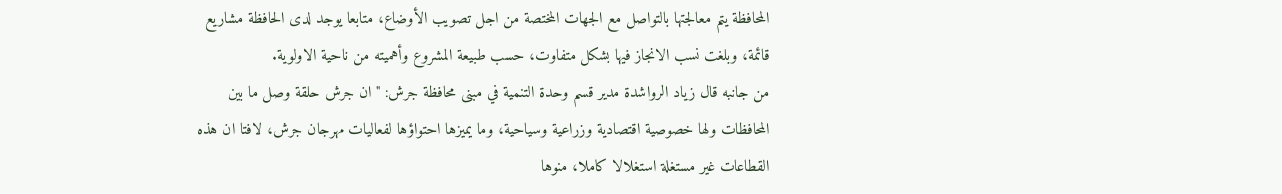المحافظة يتم معالجتها بالتواصل مع الجهات المختصة من اجل تصويب الأوضاع، متابعا يوجد لدى الحافظة مشاريع قائمة، وبلغت نسب الانجاز فيها بشكل متفاوت، حسب طبيعة المشروع وأهميته من ناحية الاولوية.
من جانبه قال زياد الرواشدة مدير قسم وحدة التنمية في مبنى محافظة جرش: "ان جرش حلقة وصل ما بين المحافظات ولها خصوصية اقتصادية وزراعية وسياحية، وما يميزها احتواؤها لفعاليات مهرجان جرش، لافتا ان هذه القطاعات غير مستغلة استغلالا كاملا، منوها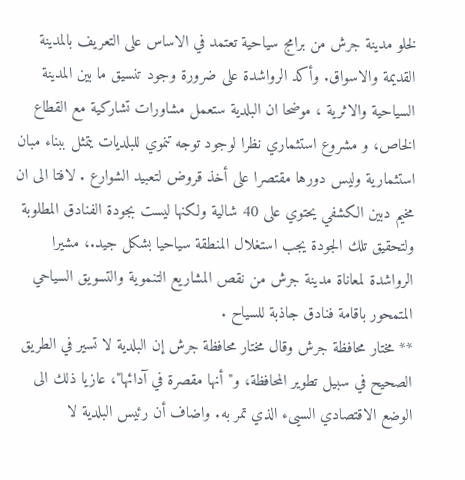لخلو مدينة جرش من برامج سياحية تعتمد في الاساس على التعريف بالمدينة القديمة والاسواق. وأكد الرواشدة على ضرورة وجود تنسيق ما بين المدينة السياحية والاثرية ، موضحا ان البلدية ستعمل مشاورات تشاركية مع القطاع الخاص، و مشروع استثماري نظرا لوجود توجه تنموي للبلديات يتمثل ببناء مبان استثمارية وليس دورها مقتصرا على أخذ قروض لتعبيد الشوارع . لافتا الى ان مخيم دبين الكشفي يحتوي على 40 شالية ولكنها ليست بجودة الفنادق المطلوبة ولتحقيق تلك الجودة يجب استغلال المنطقة سياحيا بشكل جيد.، مشيرا الرواشدة لمعاناة مدينة جرش من نقص المشاريع التنموية والتسويق السياحي المتمحور باقامة فنادق جاذبة للسياح .
** مختار محافظة جرش وقال مختار محافظة جرش إن البلدية لا تسير في الطريق الصحيح في سبيل تطوير المحافظة، و"أنها مقصرة في آدائها"، عازيا ذلك الى الوضع الاقتصادي السيىء الذي تمر به. واضاف أن رئيس البلدية لا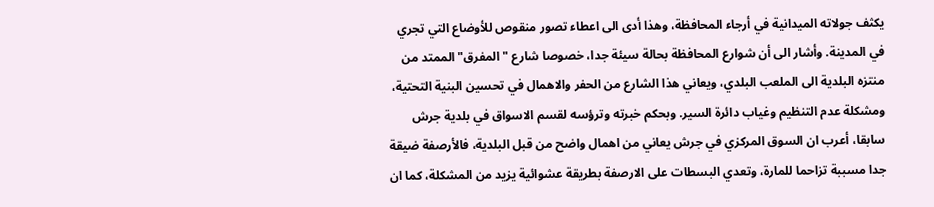يكثف جولاته الميدانية في أرجاء المحافظة، وهذا أدى الى اعطاء تصور منقوص للأوضاع التي تجري في المدينة. وأشار الى أن شوارع المحافظة بحالة سيئة جدا، خصوصا شارع "المفرق" الممتد من منتزه البلدية الى الملعب البلدي، ويعاني هذا الشارع من الحفر والاهمال في تحسين البنية التحتية، ومشكلة عدم التنظيم وغياب دائرة السير. وبحكم خبرته وترؤسه لقسم الاسواق في بلدية جرش سابقا، أعرب ان السوق المركزي في جرش يعاني من اهمال واضح من قبل البلدية، فالأرصفة ضيقة جدا مسببة تزاحما للمارة، وتعدي البسطات على الارصفة بطريقة عشوائية يزيد من المشكلة، كما ان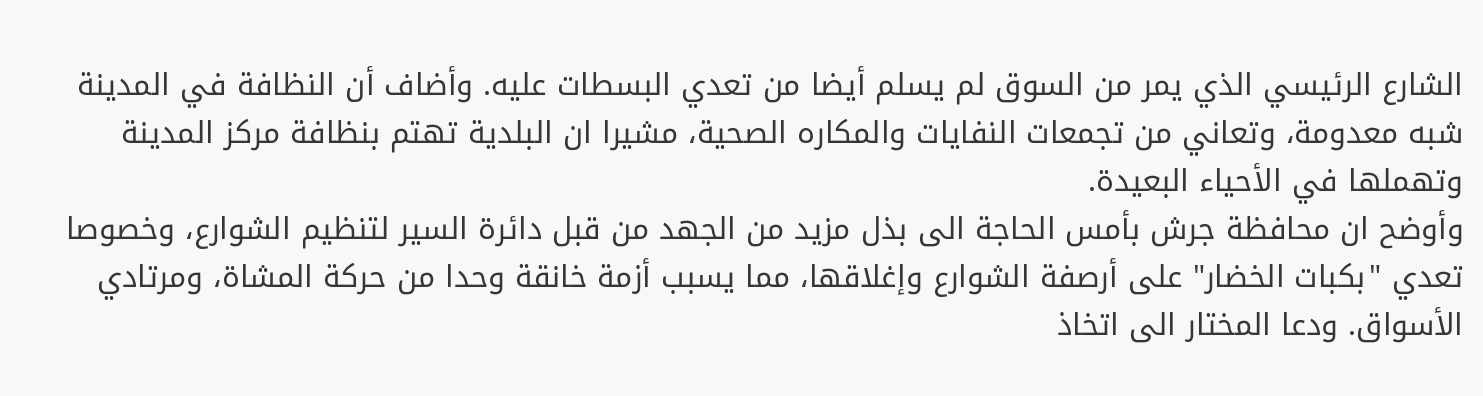الشارع الرئيسي الذي يمر من السوق لم يسلم أيضا من تعدي البسطات عليه. وأضاف أن النظافة في المدينة شبه معدومة، وتعاني من تجمعات النفايات والمكاره الصحية، مشيرا ان البلدية تهتم بنظافة مركز المدينة وتهملها في الأحياء البعيدة.
وأوضح ان محافظة جرش بأمس الحاجة الى بذل مزيد من الجهد من قبل دائرة السير لتنظيم الشوارع، وخصوصا تعدي "بكبات الخضار" على أرصفة الشوارع وإغلاقها، مما يسبب أزمة خانقة وحدا من حركة المشاة، ومرتادي الأسواق. ودعا المختار الى اتخاذ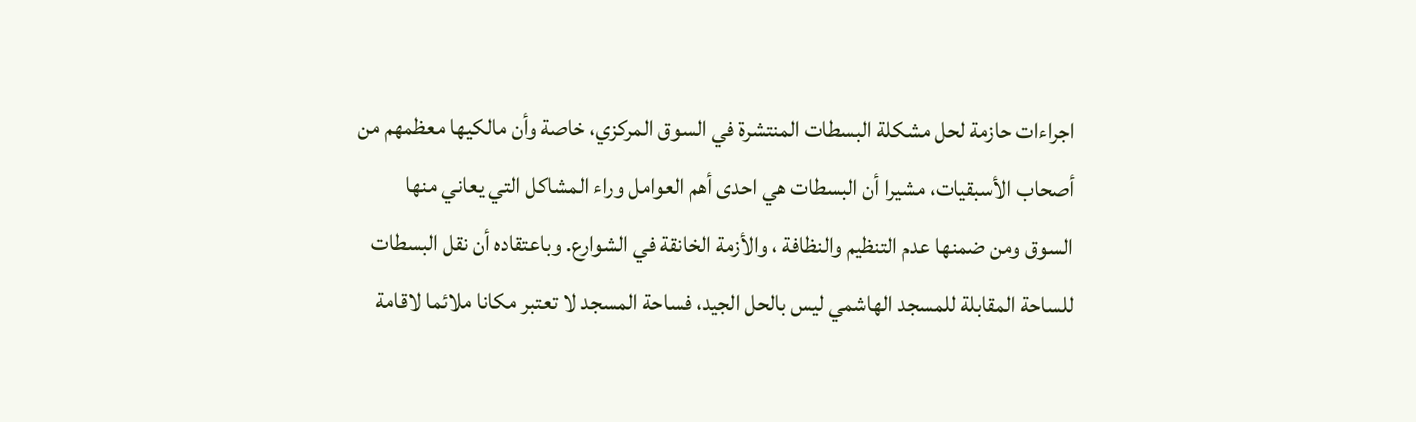اجراءات حازمة لحل مشكلة البسطات المنتشرة في السوق المركزي، خاصة وأن مالكيها معظمهم من أصحاب الأسبقيات، مشيرا أن البسطات هي احدى أهم العوامل وراء المشاكل التي يعاني منها السوق ومن ضمنها عدم التنظيم والنظافة ، والأزمة الخانقة في الشوارع. وباعتقاده أن نقل البسطات للساحة المقابلة للمسجد الهاشمي ليس بالحل الجيد، فساحة المسجد لا تعتبر مكانا ملائما لاقامة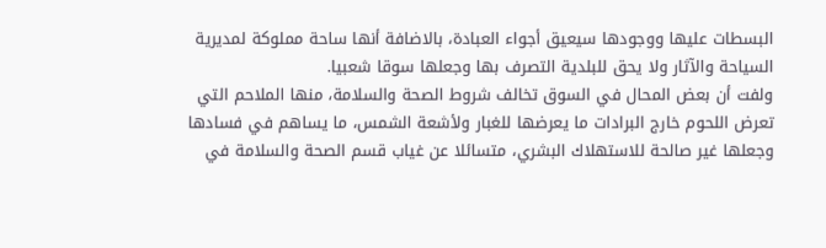البسطات عليها ووجودها سيعيق أجواء العبادة، بالاضافة أنها ساحة مملوكة لمديرية السياحة والآثار ولا يحق للبلدية التصرف بها وجعلها سوقا شعبيا.
ولفت أن بعض المحال في السوق تخالف شروط الصحة والسلامة، منها الملاحم التي تعرض اللحوم خارج البرادات ما يعرضها للغبار ولأشعة الشمس، ما يساهم في فسادها وجعلها غير صالحة للاستهلاك البشري، متسائلا عن غياب قسم الصحة والسلامة في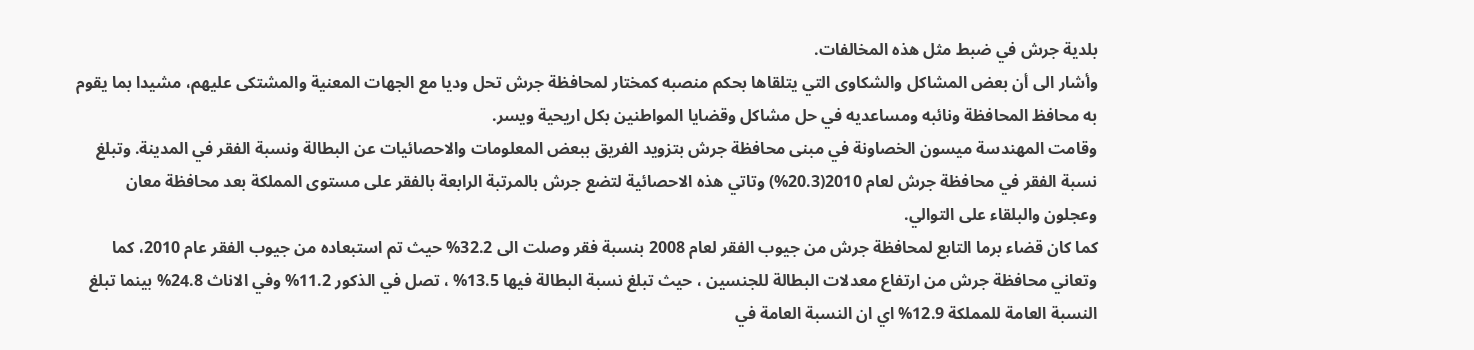بلدية جرش في ضبط مثل هذه المخالفات.
وأشار الى أن بعض المشاكل والشكاوى التي يتلقاها بحكم منصبه كمختار لمحافظة جرش تحل وديا مع الجهات المعنية والمشتكى عليهم، مشيدا بما يقوم به محافظ المحافظة ونائبه ومساعديه في حل مشاكل وقضايا المواطنين بكل اريحية ويسر.
وقامت المهندسة ميسون الخصاونة في مبنى محافظة جرش بتزويد الفريق ببعض المعلومات والاحصائيات عن البطالة ونسبة الفقر في المدينة. وتبلغ نسبة الفقر في محافظة جرش لعام 2010(20.3%) وتاتي هذه الاحصائية لتضع جرش بالمرتبة الرابعة بالفقر على مستوى المملكة بعد محافظة معان وعجلون والبلقاء على التوالي.
كما كان قضاء برما التابع لمحافظة جرش من جيوب الفقر لعام 2008 بنسبة فقر وصلت الى 32.2% حيث تم استبعاده من جيوب الفقر عام 2010، كما وتعاني محافظة جرش من ارتفاع معدلات البطالة للجنسين ، حيث تبلغ نسبة البطالة فيها 13.5% ، تصل في الذكور 11.2% وفي الاناث 24.8% بينما تبلغ النسبة العامة للمملكة 12.9% اي ان النسبة العامة في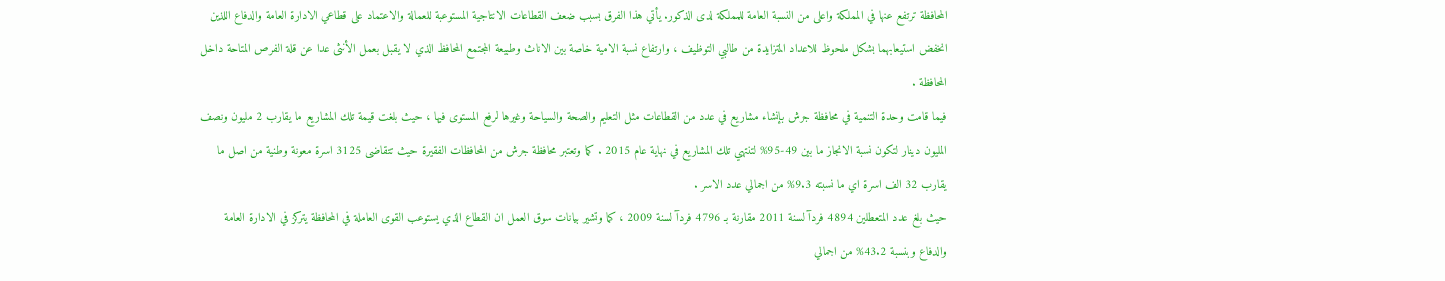المحافظة ترتفع عنها في المملكة واعلى من النسبة العامة للمملكة لدى الذكور. يأتي هذا الفرق بسبب ضعف القطاعات الانتاجية المستوعبة للعمالة والاعتماد على قطاعي الادارة العامة والدفاع اللذين انخفض استيعابهما بشكل ملحوظ للاعداد المتزايدة من طالبي التوظيف ، وارتفاع نسبة الامية خاصة بين الاناث وطبيعة المجتمع المحافظ الذي لا يقبل بعمل الأنثى عدا عن قلة الفرص المتاحة داخل المحافظة .
فيما قامت وحدة التنمية في محافظة جرش بإنشاء مشاريع في عدد من القطاعات مثل التعليم والصحة والسياحة وغيرها لرفع المستوى فيها ، حيث بلغت قيمة تلك المشاريع ما يقارب 2 مليون ونصف المليون دينار لتكون نسبة الانجاز ما بين 49-95% لتنتهي تلك المشاريع في نهاية عام 2015 . كما وتعتبر محافظة جرش من المحافظات الفقيرة حيث تتقاضى 3125 اسرة معونة وطنية من اصل ما يقارب 32 الف اسرة اي ما نسبته 9.3% من اجمالي عدد الاسر .
حيث بلغ عدد المتعطلين 4894 فردآ لسنة 2011 مقارنة بـ 4796 فردآ لسنة 2009 ، كما وتشير بيانات سوق العمل ان القطاع الذي يستوعب القوى العاملة في المحافظة يتركز في الادارة العامة والدفاع وبنسبة 43.2% من اجمالي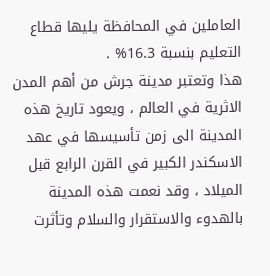العاملين في المحافظة يليها قطاع التعليم بنسبة 16.3% .
هذا وتعتبر مدينة جرش من أهم المدن الاثرية في العالم ، ويعود تاريخ هذه المدينة الى زمن تأسيسها في عهد الاسكندر الكبير في القرن الرابع قبل الميلاد ، وقد نعمت هذه المدينة بالهدوء والاستقرار والسلام وتأثرت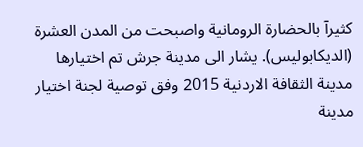كثيرآ بالحضارة الرومانية واصبحت من المدن العشرة (الديكابوليس). يشار الى مدينة جرش تم اختيارها مدينة الثقافة الاردنية 2015 وفق توصية لجنة اختيار مدينة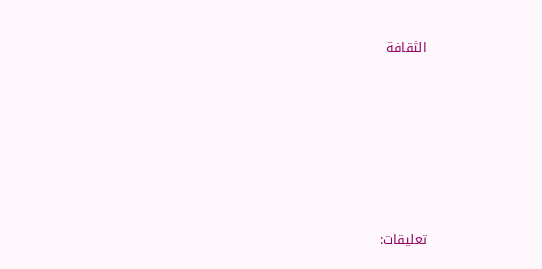الثقافة











تعليقات: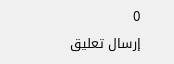0
إرسال تعليق